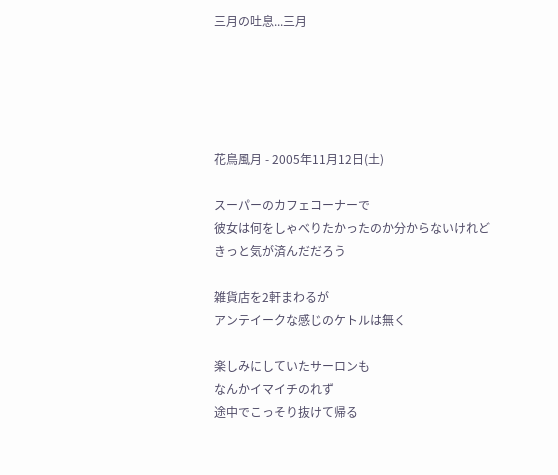三月の吐息...三月





花鳥風月 - 2005年11月12日(土)

スーパーのカフェコーナーで
彼女は何をしゃべりたかったのか分からないけれど
きっと気が済んだだろう

雑貨店を2軒まわるが
アンテイークな感じのケトルは無く

楽しみにしていたサーロンも
なんかイマイチのれず
途中でこっそり抜けて帰る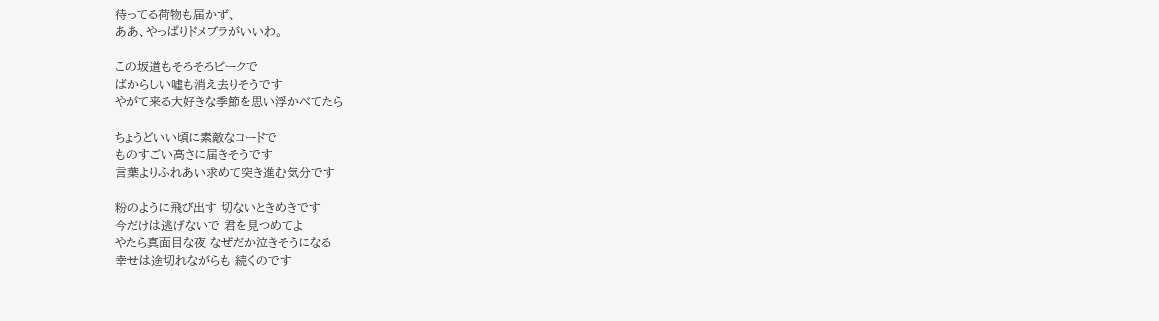待ってる荷物も届かず、
ああ、やっぱりドメブラがいいわ。

この坂道もそろそろピークで
ばからしい嘘も消え去りそうです
やがて来る大好きな季節を思い浮かべてたら

ちょうどいい頃に素敵なコードで
ものすごい高さに届きそうです
言葉よりふれあい求めて突き進む気分です

粉のように飛び出す 切ないときめきです
今だけは逃げないで 君を見つめてよ
やたら真面目な夜 なぜだか泣きそうになる
幸せは途切れながらも 続くのです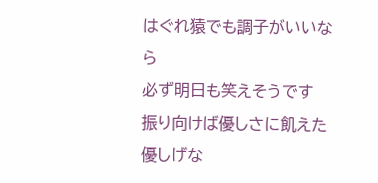はぐれ猿でも調子がいいなら
必ず明日も笑えそうです
振り向けば優しさに飢えた優しげな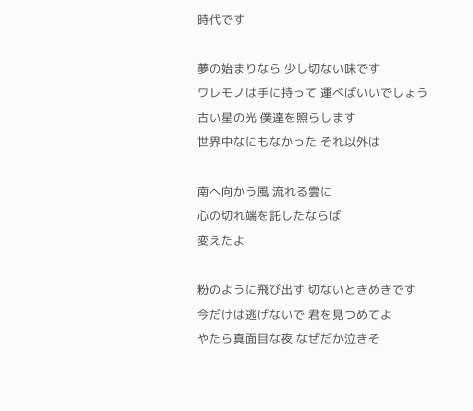時代です

夢の始まりなら 少し切ない味です
ワレモノは手に持って 運べばいいでしょう
古い星の光 僕達を照らします
世界中なにもなかった それ以外は

南へ向かう風 流れる雲に
心の切れ端を託したならば
変えたよ

粉のように飛び出す 切ないときめきです
今だけは逃げないで 君を見つめてよ
やたら真面目な夜 なぜだか泣きそ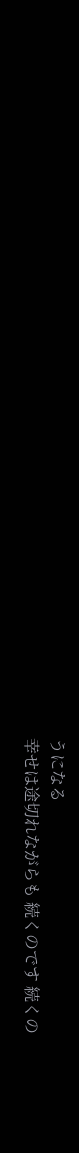うになる
幸せは途切れながらも 続くのです 続くの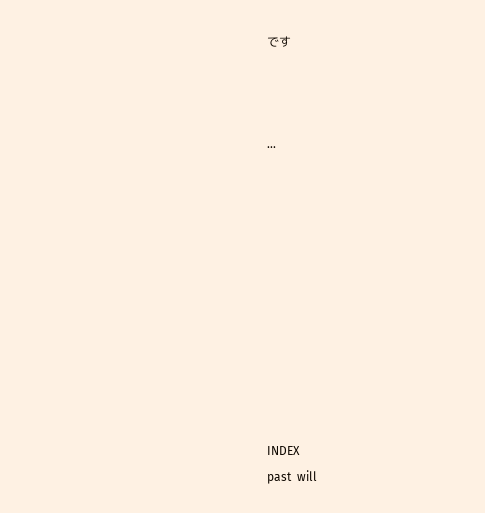です



...











INDEX
past  will